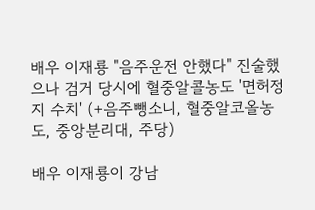배우 이재룡 "음주운전 안했다" 진술했으나 검거 당시에 혈중알콜농도 '면허정지 수치' (+음주뺑소니, 혈중알코올농도, 중앙분리대, 주당)

배우 이재룡이 강남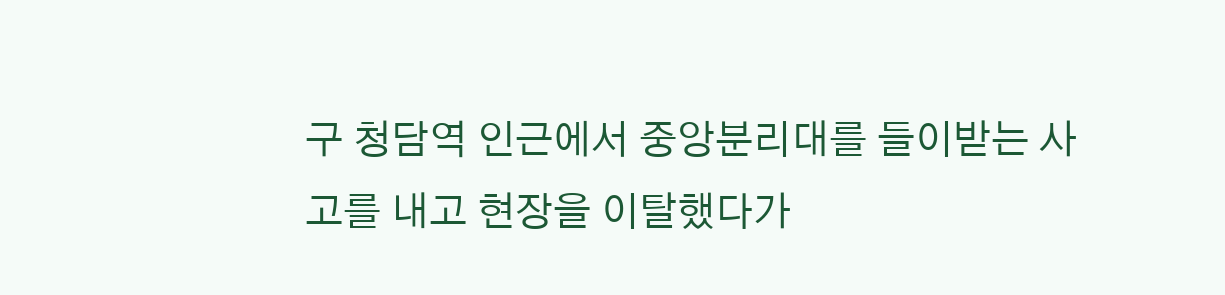구 청담역 인근에서 중앙분리대를 들이받는 사고를 내고 현장을 이탈했다가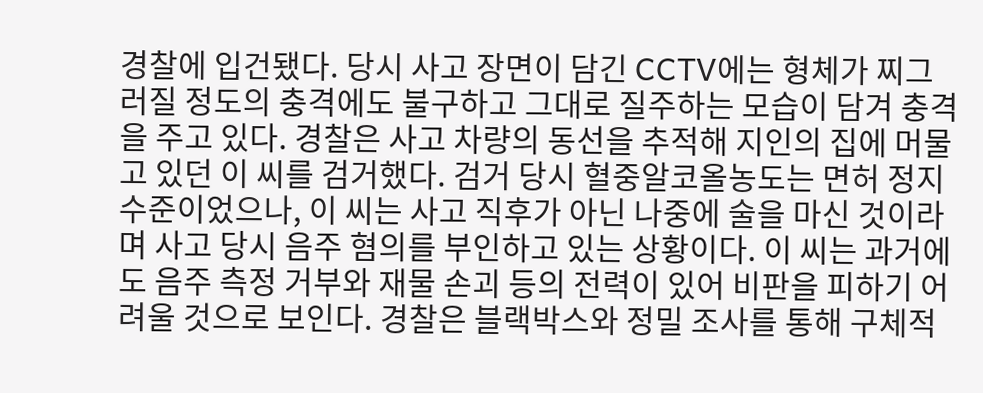경찰에 입건됐다. 당시 사고 장면이 담긴 CCTV에는 형체가 찌그러질 정도의 충격에도 불구하고 그대로 질주하는 모습이 담겨 충격을 주고 있다. 경찰은 사고 차량의 동선을 추적해 지인의 집에 머물고 있던 이 씨를 검거했다. 검거 당시 혈중알코올농도는 면허 정지 수준이었으나, 이 씨는 사고 직후가 아닌 나중에 술을 마신 것이라며 사고 당시 음주 혐의를 부인하고 있는 상황이다. 이 씨는 과거에도 음주 측정 거부와 재물 손괴 등의 전력이 있어 비판을 피하기 어려울 것으로 보인다. 경찰은 블랙박스와 정밀 조사를 통해 구체적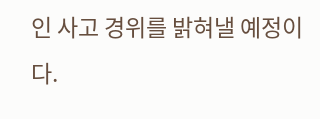인 사고 경위를 밝혀낼 예정이다.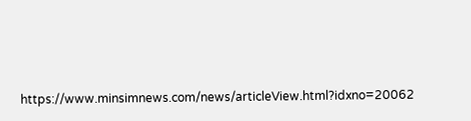https://www.minsimnews.com/news/articleView.html?idxno=20062